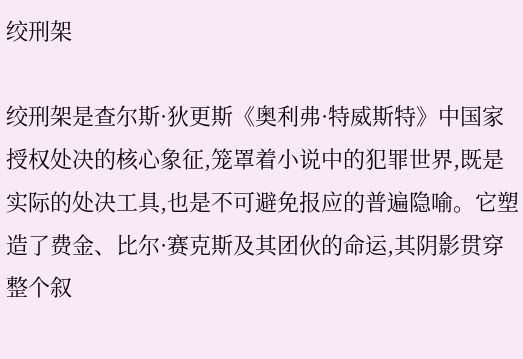绞刑架

绞刑架是查尔斯·狄更斯《奥利弗·特威斯特》中国家授权处决的核心象征,笼罩着小说中的犯罪世界,既是实际的处决工具,也是不可避免报应的普遍隐喻。它塑造了费金、比尔·赛克斯及其团伙的命运,其阴影贯穿整个叙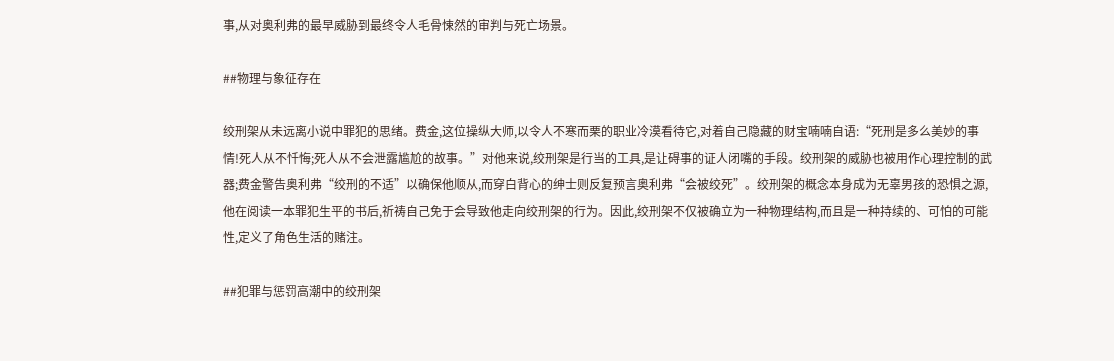事,从对奥利弗的最早威胁到最终令人毛骨悚然的审判与死亡场景。

##物理与象征存在

绞刑架从未远离小说中罪犯的思绪。费金,这位操纵大师,以令人不寒而栗的职业冷漠看待它,对着自己隐藏的财宝喃喃自语:“死刑是多么美妙的事情!死人从不忏悔;死人从不会泄露尴尬的故事。”对他来说,绞刑架是行当的工具,是让碍事的证人闭嘴的手段。绞刑架的威胁也被用作心理控制的武器;费金警告奥利弗“绞刑的不适”以确保他顺从,而穿白背心的绅士则反复预言奥利弗“会被绞死”。绞刑架的概念本身成为无辜男孩的恐惧之源,他在阅读一本罪犯生平的书后,祈祷自己免于会导致他走向绞刑架的行为。因此,绞刑架不仅被确立为一种物理结构,而且是一种持续的、可怕的可能性,定义了角色生活的赌注。

##犯罪与惩罚高潮中的绞刑架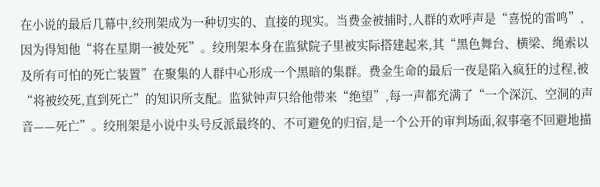在小说的最后几幕中,绞刑架成为一种切实的、直接的现实。当费金被捕时,人群的欢呼声是“喜悦的雷鸣”,因为得知他“将在星期一被处死”。绞刑架本身在监狱院子里被实际搭建起来,其“黑色舞台、横梁、绳索以及所有可怕的死亡装置”在聚集的人群中心形成一个黑暗的集群。费金生命的最后一夜是陷入疯狂的过程,被“将被绞死,直到死亡”的知识所支配。监狱钟声只给他带来“绝望”,每一声都充满了“一个深沉、空洞的声音——死亡”。绞刑架是小说中头号反派最终的、不可避免的归宿,是一个公开的审判场面,叙事毫不回避地描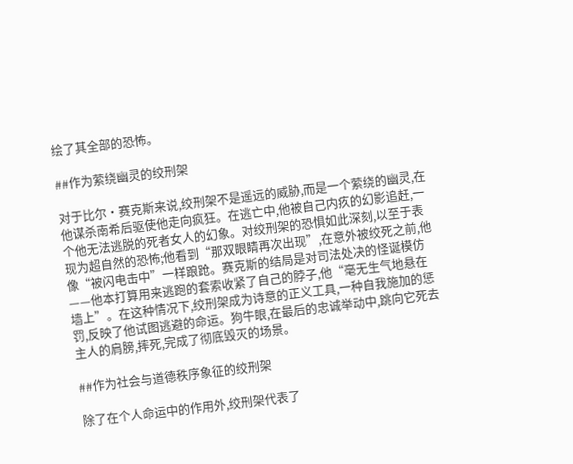绘了其全部的恐怖。

##作为萦绕幽灵的绞刑架

对于比尔·赛克斯来说,绞刑架不是遥远的威胁,而是一个萦绕的幽灵,在他谋杀南希后驱使他走向疯狂。在逃亡中,他被自己内疚的幻影追赶,一个他无法逃脱的死者女人的幻象。对绞刑架的恐惧如此深刻,以至于表现为超自然的恐怖;他看到“那双眼睛再次出现”,在意外被绞死之前,他像“被闪电击中”一样踉跄。赛克斯的结局是对司法处决的怪诞模仿——他本打算用来逃跑的套索收紧了自己的脖子,他“毫无生气地悬在墙上”。在这种情况下,绞刑架成为诗意的正义工具,一种自我施加的惩罚,反映了他试图逃避的命运。狗牛眼,在最后的忠诚举动中,跳向它死去主人的肩膀,摔死,完成了彻底毁灭的场景。

##作为社会与道德秩序象征的绞刑架

除了在个人命运中的作用外,绞刑架代表了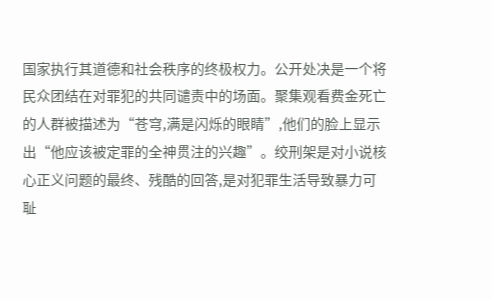国家执行其道德和社会秩序的终极权力。公开处决是一个将民众团结在对罪犯的共同谴责中的场面。聚集观看费金死亡的人群被描述为“苍穹,满是闪烁的眼睛”,他们的脸上显示出“他应该被定罪的全神贯注的兴趣”。绞刑架是对小说核心正义问题的最终、残酷的回答,是对犯罪生活导致暴力可耻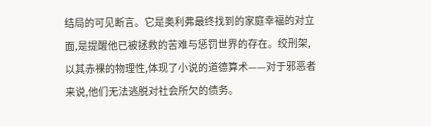结局的可见断言。它是奥利弗最终找到的家庭幸福的对立面,是提醒他已被拯救的苦难与惩罚世界的存在。绞刑架,以其赤裸的物理性,体现了小说的道德算术——对于邪恶者来说,他们无法逃脱对社会所欠的债务。